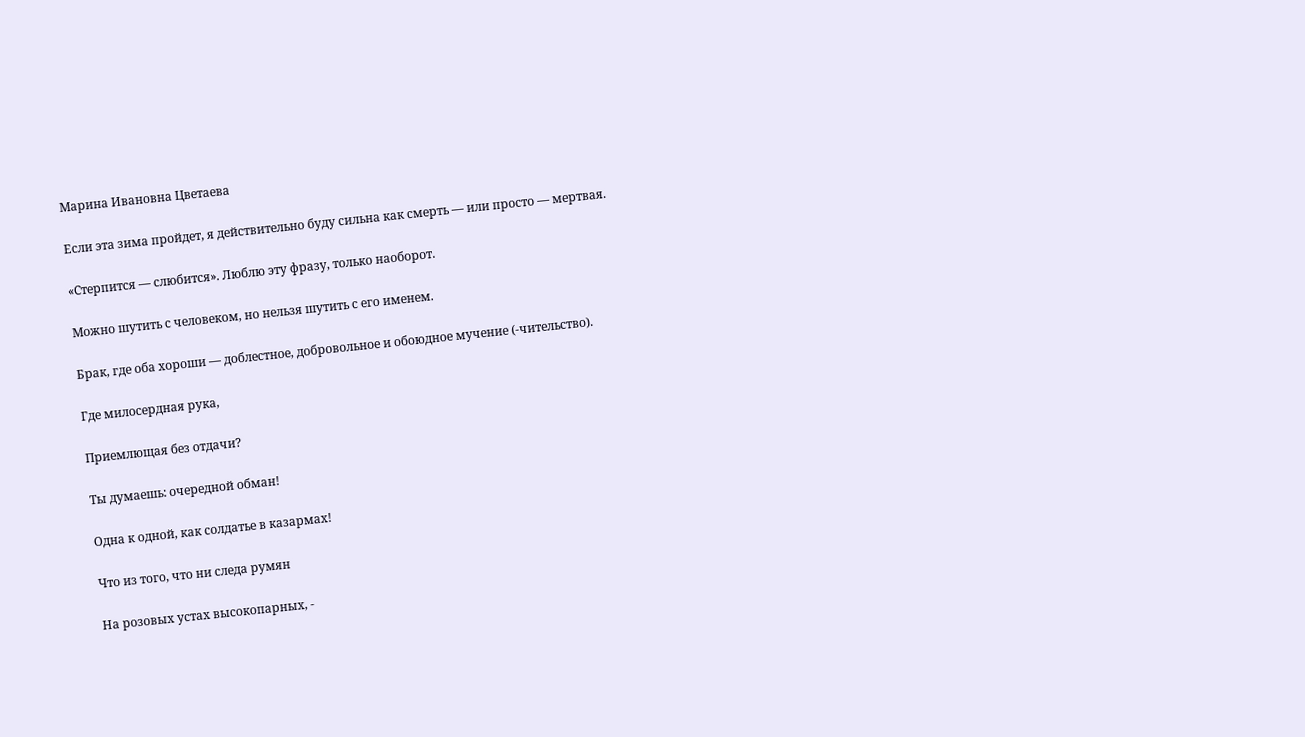Марина Ивановна Цветаева

Если эта зима пройдет, я действительно буду сильна как смерть — или просто — мертвая.

«Стерпится — слюбится». Люблю эту фразу, только наоборот.

Можно шутить с человеком, но нельзя шутить с его именем.

Брак, где оба хороши — доблестное, добровольное и обоюдное мучение (-чительство).

Где милосердная рука,

Приемлющая без отдачи?

Ты думаешь: очередной обман!

Одна к одной, как солдатье в казармах!

Что из того, что ни следа румян

На розовых устах высокопарных, -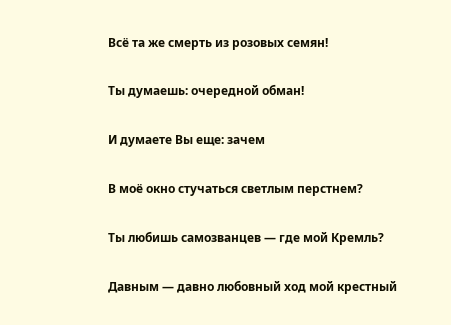Всё та же смерть из розовых семян!

Ты думаешь: очередной обман!

И думаете Вы еще: зачем

В моё окно стучаться светлым перстнем?

Ты любишь самозванцев — где мой Кремль?

Давным — давно любовный ход мой крестный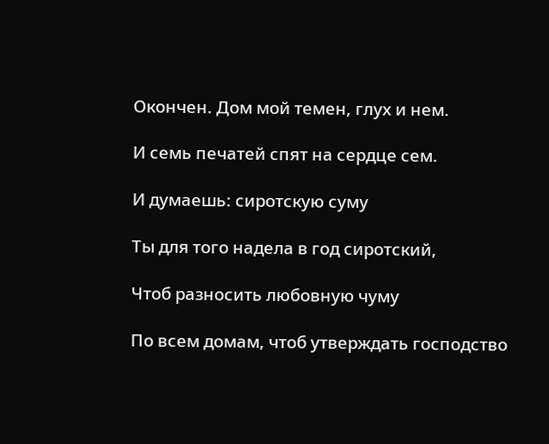Окончен. Дом мой темен, глух и нем.

И семь печатей спят на сердце сем.

И думаешь: сиротскую суму

Ты для того надела в год сиротский,

Чтоб разносить любовную чуму

По всем домам, чтоб утверждать господство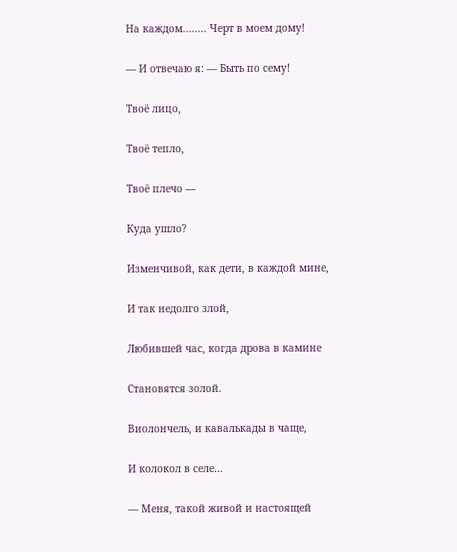На каждом........ Черт в моем дому!

— И отвечаю я: — Быть по сему!

Твоё лицо,

Твоё тепло,

Твоё плечо —

Куда ушло?

Изменчивой, как дети, в каждой мине,

И так недолго злой,

Любившей час, когда дрова в камине

Становятся золой.

Виолончель, и кавалькады в чаще,

И колокол в селе…

— Меня, такой живой и настоящей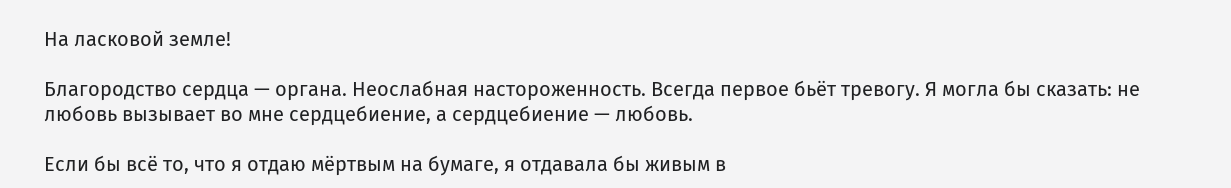На ласковой земле!

Благородство сердца — органа. Неослабная настороженность. Всегда первое бьёт тревогу. Я могла бы сказать: не любовь вызывает во мне сердцебиение, а сердцебиение — любовь.

Если бы всё то, что я отдаю мёртвым на бумаге, я отдавала бы живым в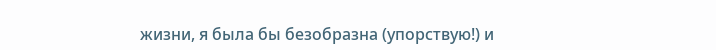жизни, я была бы безобразна (упорствую!) и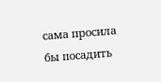сама просила бы посадить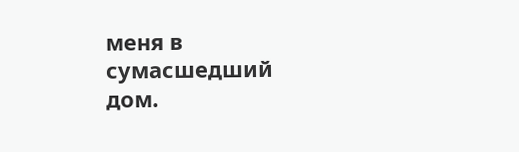меня в сумасшедший дом.